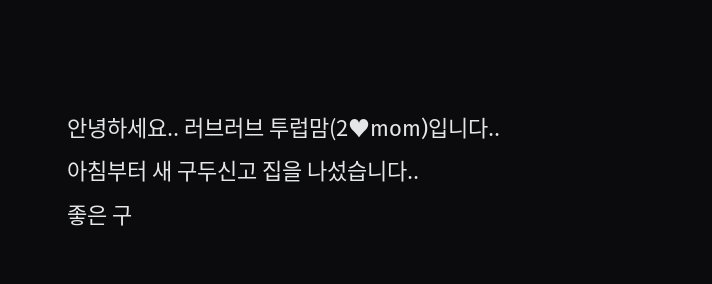안녕하세요.. 러브러브 투럽맘(2♥mom)입니다..
아침부터 새 구두신고 집을 나섰습니다..
좋은 구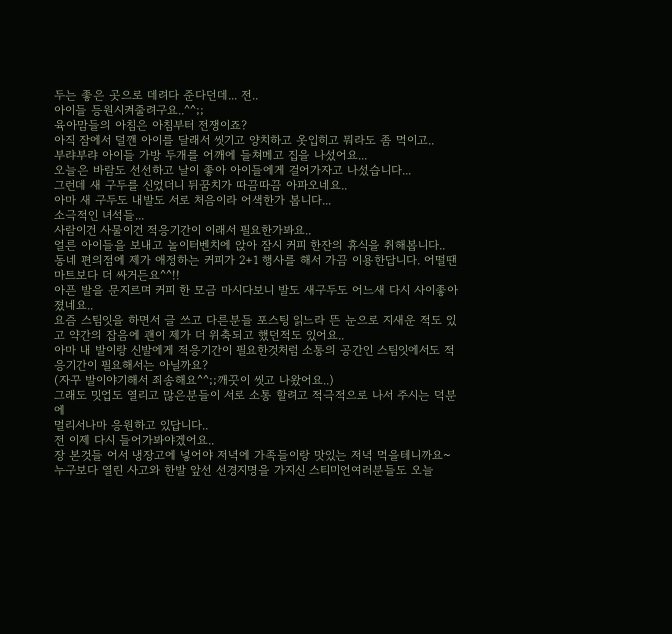두는 좋은 곳으로 데려다 준다던데... 전..
아이들 등원시켜줄려구요..^^;;
육아맘들의 아침은 아침부터 전쟁이죠?
아직 잠에서 덜깬 아이를 달래서 씻기고 양치하고 옷입히고 뭐라도 좀 먹이고..
부랴부랴 아이들 가방 두개를 어깨에 들쳐메고 집을 나섰어요...
오늘은 바람도 선선하고 날이 좋아 아이들에게 걸어가자고 나섰습니다...
그런데 새 구두를 신었더니 뒤꿈치가 따끔따끔 아파오네요..
아마 새 구두도 내발도 서로 처음이라 어색한가 봅니다...
소극적인 녀석들...
사람이건 사물이건 적응기간이 이래서 필요한가봐요..
얼른 아이들을 보내고 놀이터벤치에 앉아 잠시 커피 한잔의 휴식을 취해봅니다..
동네 편의점에 제가 애정하는 커피가 2+1 행사를 해서 가끔 이용한답니다. 어떨땐 마트보다 더 싸거든요^^!!
아픈 발을 문지르며 커피 한 모금 마시다보니 발도 새구두도 어느새 다시 사이좋아졌네요..
요즘 스팀잇을 하면서 글 쓰고 다른분들 포스팅 읽느라 뜬 눈으로 지새운 적도 있고 약간의 잡음에 괜이 제가 더 위축되고 했던적도 있어요..
아마 내 발이랑 신발에게 적응기간이 필요한것처럼 소통의 공간인 스팀잇에서도 적응기간이 필요해서는 아닐까요?
(자꾸 발이야기해서 죄송해요^^;;깨끗이 씻고 나왔어요..)
그래도 밋업도 열리고 많은분들이 서로 소통 할려고 적극적으로 나서 주시는 덕분에
멀리서나마 응원하고 있답니다..
전 이제 다시 들어가봐야겠어요..
장 본것들 어서 냉장고에 넣어야 저녁에 가족들이랑 맛있는 저녁 먹을테니까요~
누구보다 열린 사고와 한발 앞선 선경지명을 가지신 스티미언여러분들도 오늘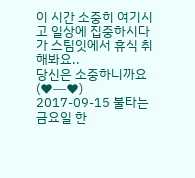이 시간 소중히 여기시고 일상에 집중하시다가 스팀잇에서 휴식 취해봐요..
당신은 소중하니까요(♥━♥)
2017-09-15 불타는 금요일 한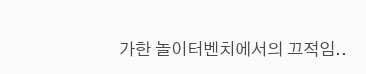가한 놀이터벤치에서의 끄적임..